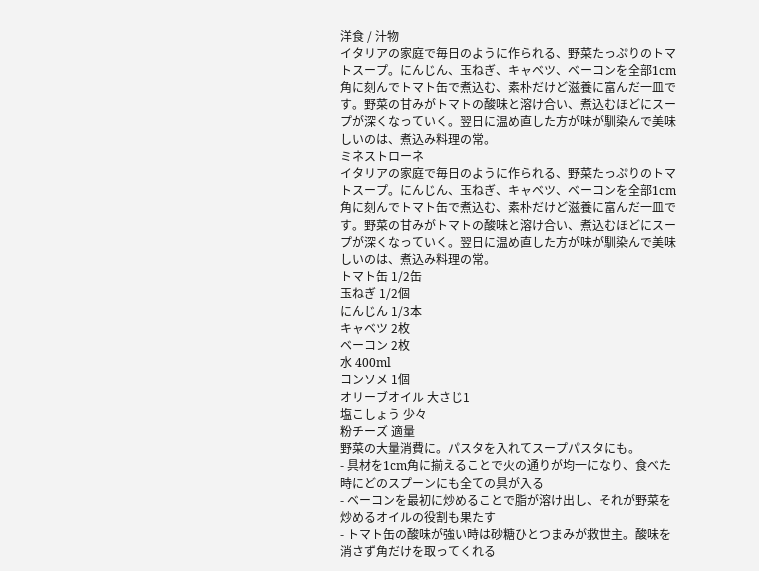洋食 / 汁物
イタリアの家庭で毎日のように作られる、野菜たっぷりのトマトスープ。にんじん、玉ねぎ、キャベツ、ベーコンを全部1cm角に刻んでトマト缶で煮込む、素朴だけど滋養に富んだ一皿です。野菜の甘みがトマトの酸味と溶け合い、煮込むほどにスープが深くなっていく。翌日に温め直した方が味が馴染んで美味しいのは、煮込み料理の常。
ミネストローネ
イタリアの家庭で毎日のように作られる、野菜たっぷりのトマトスープ。にんじん、玉ねぎ、キャベツ、ベーコンを全部1cm角に刻んでトマト缶で煮込む、素朴だけど滋養に富んだ一皿です。野菜の甘みがトマトの酸味と溶け合い、煮込むほどにスープが深くなっていく。翌日に温め直した方が味が馴染んで美味しいのは、煮込み料理の常。
トマト缶 1/2缶
玉ねぎ 1/2個
にんじん 1/3本
キャベツ 2枚
ベーコン 2枚
水 400ml
コンソメ 1個
オリーブオイル 大さじ1
塩こしょう 少々
粉チーズ 適量
野菜の大量消費に。パスタを入れてスープパスタにも。
- 具材を1cm角に揃えることで火の通りが均一になり、食べた時にどのスプーンにも全ての具が入る
- ベーコンを最初に炒めることで脂が溶け出し、それが野菜を炒めるオイルの役割も果たす
- トマト缶の酸味が強い時は砂糖ひとつまみが救世主。酸味を消さず角だけを取ってくれる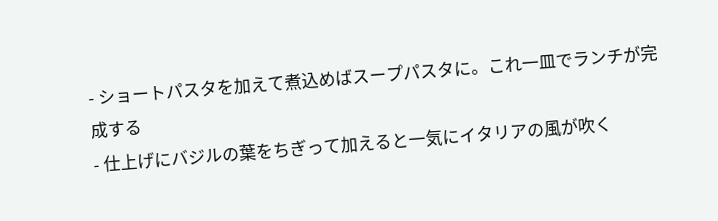- ショートパスタを加えて煮込めばスープパスタに。これ一皿でランチが完成する
- 仕上げにバジルの葉をちぎって加えると一気にイタリアの風が吹く